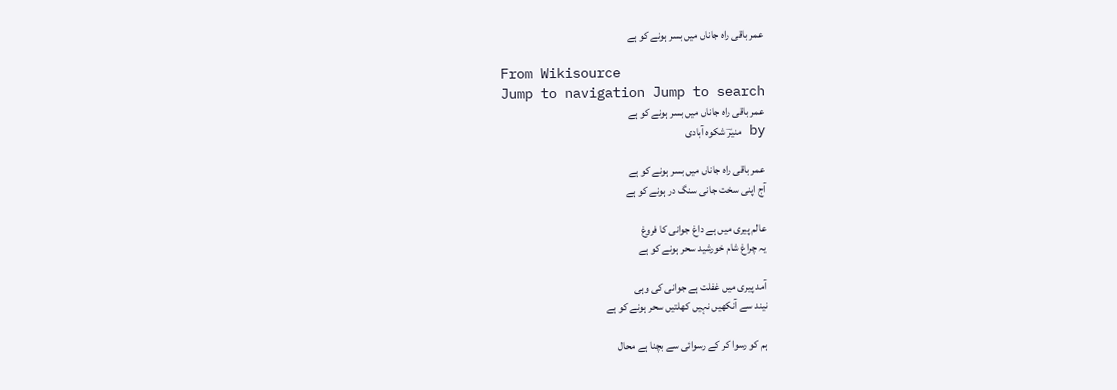عمر باقی راہ جاناں میں بسر ہونے کو ہے

From Wikisource
Jump to navigation Jump to search
عمر باقی راہ جاناں میں بسر ہونے کو ہے
by منیرؔ شکوہ آبادی

عمر باقی راہ جاناں میں بسر ہونے کو ہے
آج اپنی سخت جانی سنگ در ہونے کو ہے

عالم پیری میں ہے داغ جوانی کا فروغ
یہ چراغ شام خورشید سحر ہونے کو ہے

آمد پیری میں غفلت ہے جوانی کی وہی
نیند سے آنکھیں نہیں کھلتیں سحر ہونے کو ہے

ہم کو رسوا کر کے رسوائی سے بچنا ہے محال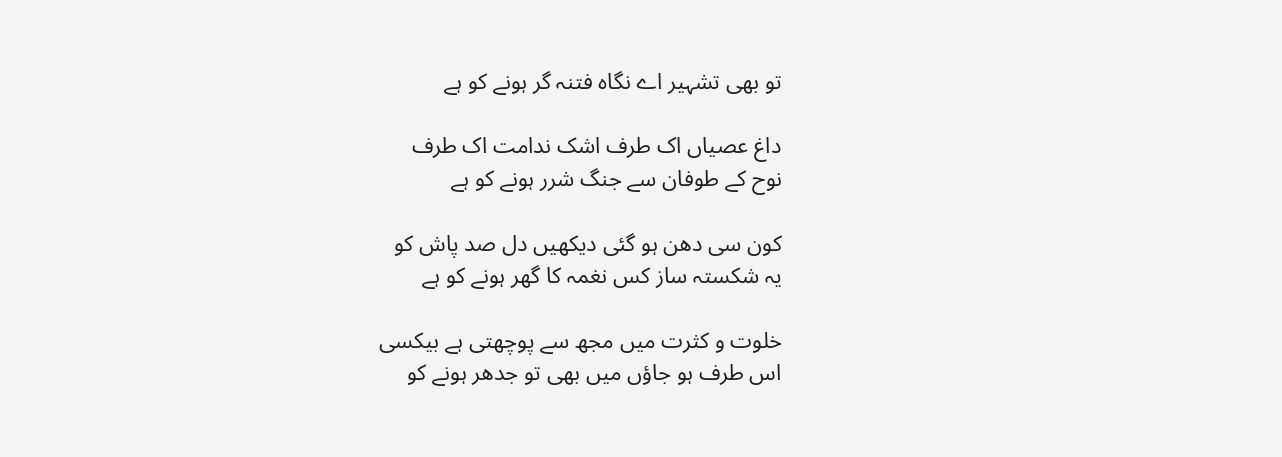تو بھی تشہیر اے نگاہ فتنہ گر ہونے کو ہے

داغ عصیاں اک طرف اشک ندامت اک طرف
نوح کے طوفان سے جنگ شرر ہونے کو ہے

کون سی دھن ہو گئی دیکھیں دل صد پاش کو
یہ شکستہ ساز کس نغمہ کا گھر ہونے کو ہے

خلوت و کثرت میں مجھ سے پوچھتی ہے بیکسی
اس طرف ہو جاؤں میں بھی تو جدھر ہونے کو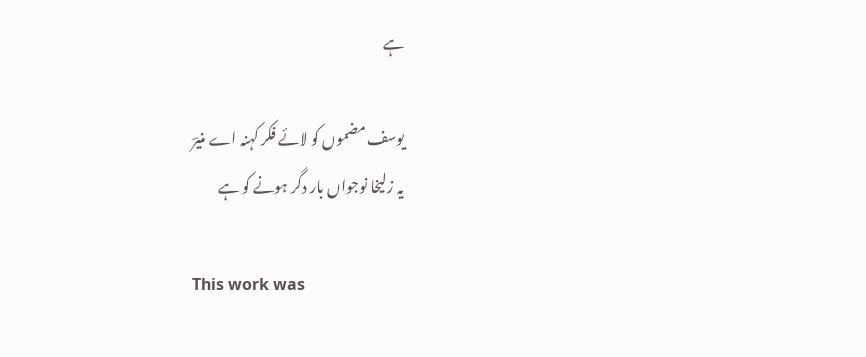ہے

یوسف مضموں کو لائے فکر کہنہ اے منیرؔ
یہ زلیخا نوجواں بار دگر ہونے کو ہے

This work was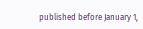published before January 1,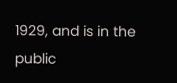1929, and is in the public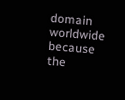domain worldwide because the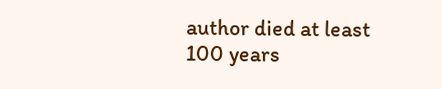author died at least 100 years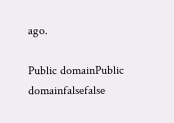ago.

Public domainPublic domainfalsefalse